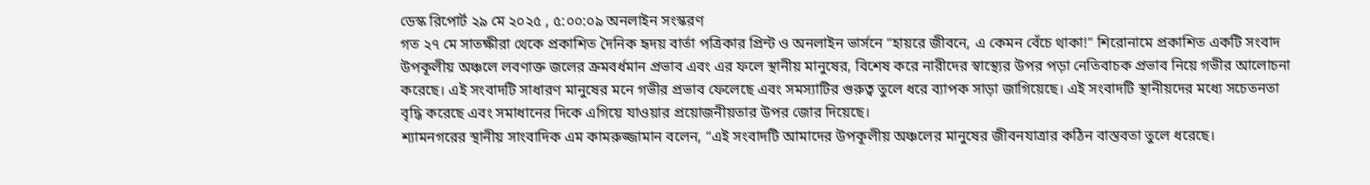ডেস্ক রিপোর্ট ২৯ মে ২০২৫ , ৫:০০:০৯ অনলাইন সংস্করণ
গত ২৭ মে সাতক্ষীরা থেকে প্রকাশিত দৈনিক হৃদয় বার্তা পত্রিকার প্রিন্ট ও অনলাইন ভার্সনে “হায়রে জীবনে, এ কেমন বেঁচে থাকা!” শিরোনামে প্রকাশিত একটি সংবাদ উপকূলীয় অঞ্চলে লবণাক্ত জলের ক্রমবর্ধমান প্রভাব এবং এর ফলে স্থানীয় মানুষের, বিশেষ করে নারীদের স্বাস্থ্যের উপর পড়া নেতিবাচক প্রভাব নিয়ে গভীর আলোচনা করেছে। এই সংবাদটি সাধারণ মানুষের মনে গভীর প্রভাব ফেলেছে এবং সমস্যাটির গুরুত্ব তুলে ধরে ব্যাপক সাড়া জাগিয়েছে। এই সংবাদটি স্থানীয়দের মধ্যে সচেতনতা বৃদ্ধি করেছে এবং সমাধানের দিকে এগিয়ে যাওয়ার প্রয়োজনীয়তার উপর জোর দিয়েছে।
শ্যামনগরের স্থানীয় সাংবাদিক এম কামরুজ্জামান বলেন, “এই সংবাদটি আমাদের উপকূলীয় অঞ্চলের মানুষের জীবনযাত্রার কঠিন বাস্তবতা তুলে ধরেছে।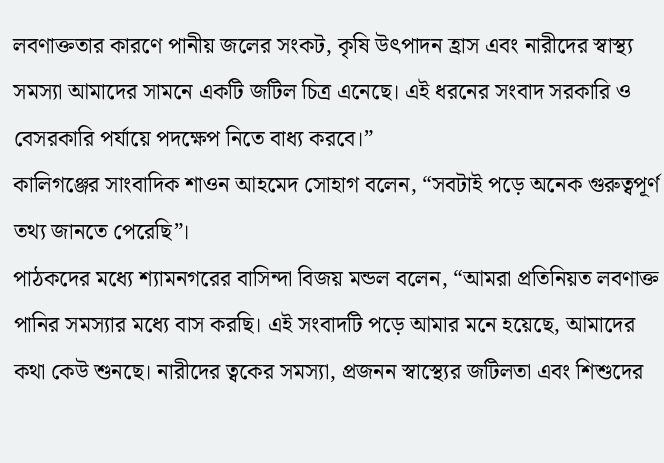লবণাক্ততার কারণে পানীয় জলের সংকট, কৃষি উৎপাদন হ্রাস এবং নারীদের স্বাস্থ্য সমস্যা আমাদের সামনে একটি জটিল চিত্র এনেছে। এই ধরনের সংবাদ সরকারি ও বেসরকারি পর্যায়ে পদক্ষেপ নিতে বাধ্য করবে।”
কালিগঞ্জের সাংবাদিক শাওন আহমেদ সোহাগ বলেন, “সবটাই পড়ে অনেক গুরুত্বপূর্ণ তথ্য জানতে পেরেছি”।
পাঠকদের মধ্যে শ্যামনগরের বাসিন্দা বিজয় মন্ডল বলেন, “আমরা প্রতিনিয়ত লবণাক্ত পানির সমস্যার মধ্যে বাস করছি। এই সংবাদটি পড়ে আমার মনে হয়েছে, আমাদের কথা কেউ শুনছে। নারীদের ত্বকের সমস্যা, প্রজনন স্বাস্থ্যের জটিলতা এবং শিশুদের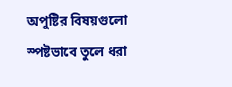অপুষ্টির বিষয়গুলো স্পষ্টভাবে তুলে ধরা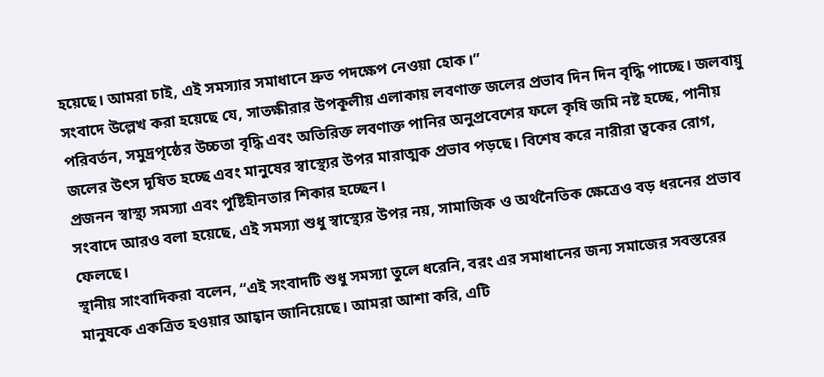হয়েছে। আমরা চাই, এই সমস্যার সমাধানে দ্রুত পদক্ষেপ নেওয়া হোক।”
সংবাদে উল্লেখ করা হয়েছে যে, সাতক্ষীরার উপকূলীয় এলাকায় লবণাক্ত জলের প্রভাব দিন দিন বৃদ্ধি পাচ্ছে। জলবায়ু পরিবর্তন, সমুদ্রপৃষ্ঠের উচ্চতা বৃদ্ধি এবং অতিরিক্ত লবণাক্ত পানির অনুপ্রবেশের ফলে কৃষি জমি নষ্ট হচ্ছে, পানীয় জলের উৎস দূষিত হচ্ছে এবং মানুষের স্বাস্থ্যের উপর মারাত্মক প্রভাব পড়ছে। বিশেষ করে নারীরা ত্বকের রোগ, প্রজনন স্বাস্থ্য সমস্যা এবং পুষ্টিহীনতার শিকার হচ্ছেন।
সংবাদে আরও বলা হয়েছে, এই সমস্যা শুধু স্বাস্থ্যের উপর নয়, সামাজিক ও অর্থনৈতিক ক্ষেত্রেও বড় ধরনের প্রভাব ফেলছে।
স্থানীয় সাংবাদিকরা বলেন, “এই সংবাদটি শুধু সমস্যা তুলে ধরেনি, বরং এর সমাধানের জন্য সমাজের সবস্তরের মানুষকে একত্রিত হওয়ার আহ্বান জানিয়েছে। আমরা আশা করি, এটি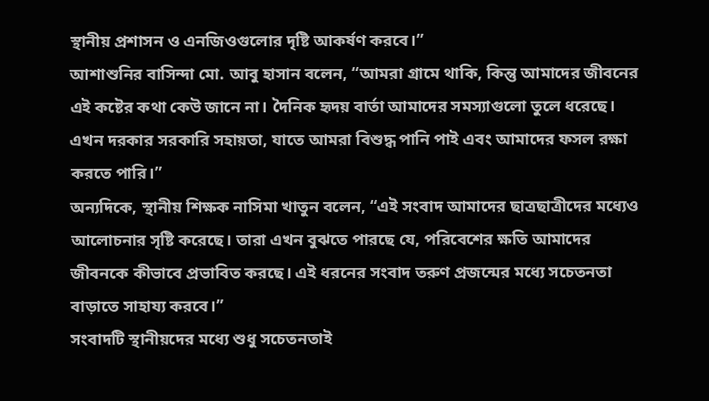স্থানীয় প্রশাসন ও এনজিওগুলোর দৃষ্টি আকর্ষণ করবে।”
আশাশুনির বাসিন্দা মো. আবু হাসান বলেন, “আমরা গ্রামে থাকি, কিন্তু আমাদের জীবনের এই কষ্টের কথা কেউ জানে না। দৈনিক হৃদয় বার্তা আমাদের সমস্যাগুলো তুলে ধরেছে। এখন দরকার সরকারি সহায়তা, যাতে আমরা বিশুদ্ধ পানি পাই এবং আমাদের ফসল রক্ষা করতে পারি।”
অন্যদিকে, স্থানীয় শিক্ষক নাসিমা খাতুন বলেন, “এই সংবাদ আমাদের ছাত্রছাত্রীদের মধ্যেও আলোচনার সৃষ্টি করেছে। তারা এখন বুঝতে পারছে যে, পরিবেশের ক্ষতি আমাদের জীবনকে কীভাবে প্রভাবিত করছে। এই ধরনের সংবাদ তরুণ প্রজন্মের মধ্যে সচেতনতা বাড়াতে সাহায্য করবে।”
সংবাদটি স্থানীয়দের মধ্যে শুধু সচেতনতাই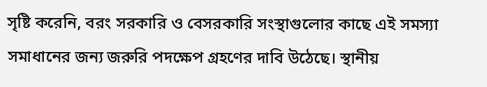সৃষ্টি করেনি, বরং সরকারি ও বেসরকারি সংস্থাগুলোর কাছে এই সমস্যা সমাধানের জন্য জরুরি পদক্ষেপ গ্রহণের দাবি উঠেছে। স্থানীয়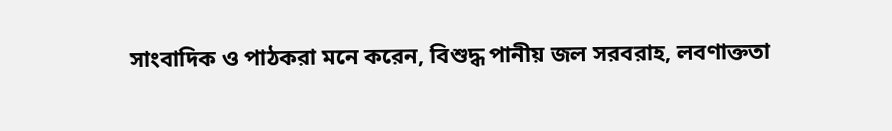সাংবাদিক ও পাঠকরা মনে করেন, বিশুদ্ধ পানীয় জল সরবরাহ, লবণাক্ততা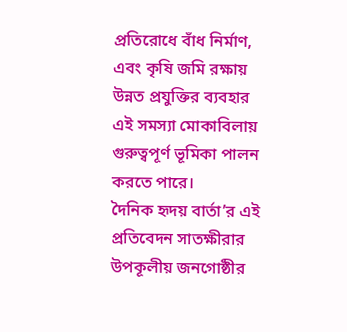প্রতিরোধে বাঁধ নির্মাণ, এবং কৃষি জমি রক্ষায় উন্নত প্রযুক্তির ব্যবহার এই সমস্যা মোকাবিলায় গুরুত্বপূর্ণ ভূমিকা পালন করতে পারে।
দৈনিক হৃদয় বার্তা’র এই প্রতিবেদন সাতক্ষীরার উপকূলীয় জনগোষ্ঠীর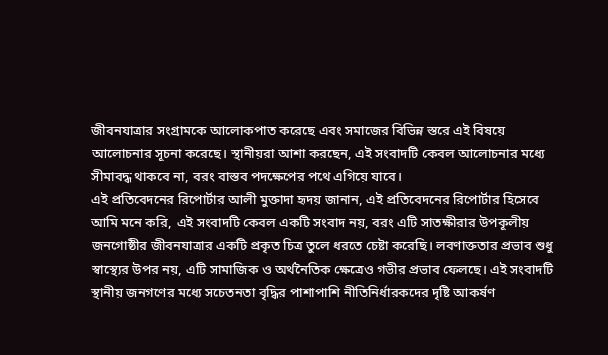জীবনযাত্রার সংগ্রামকে আলোকপাত করেছে এবং সমাজের বিভিন্ন স্তরে এই বিষয়ে আলোচনার সূচনা করেছে। স্থানীয়রা আশা করছেন, এই সংবাদটি কেবল আলোচনার মধ্যে সীমাবদ্ধ থাকবে না, বরং বাস্তব পদক্ষেপের পথে এগিয়ে যাবে।
এই প্রতিবেদনের রিপোর্টার আলী মুক্তাদা হৃদয় জানান, এই প্রতিবেদনের রিপোর্টার হিসেবে আমি মনে করি, এই সংবাদটি কেবল একটি সংবাদ নয়, বরং এটি সাতক্ষীরার উপকূলীয় জনগোষ্ঠীর জীবনযাত্রার একটি প্রকৃত চিত্র তুলে ধরতে চেষ্টা করেছি। লবণাক্ততার প্রভাব শুধু স্বাস্থ্যের উপর নয়, এটি সামাজিক ও অর্থনৈতিক ক্ষেত্রেও গভীর প্রভাব ফেলছে। এই সংবাদটি স্থানীয় জনগণের মধ্যে সচেতনতা বৃদ্ধির পাশাপাশি নীতিনির্ধারকদের দৃষ্টি আকর্ষণ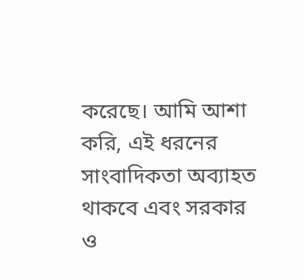করেছে। আমি আশা করি, এই ধরনের সাংবাদিকতা অব্যাহত থাকবে এবং সরকার ও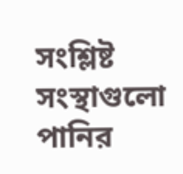সংশ্লিষ্ট সংস্থাগুলো পানির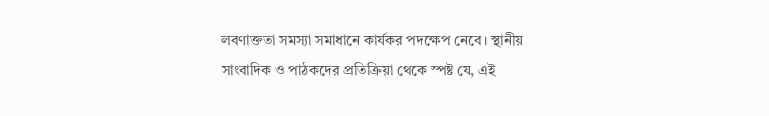লবণাক্ততা সমস্যা সমাধানে কার্যকর পদক্ষেপ নেবে। স্থানীয় সাংবাদিক ও পাঠকদের প্রতিক্রিয়া থেকে স্পষ্ট যে, এই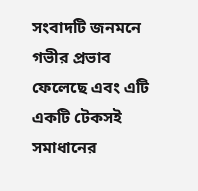সংবাদটি জনমনে গভীর প্রভাব ফেলেছে এবং এটি একটি টেকসই সমাধানের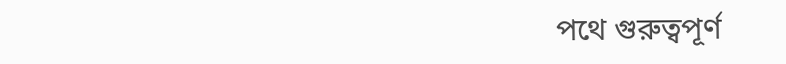পথে গুরুত্বপূর্ণ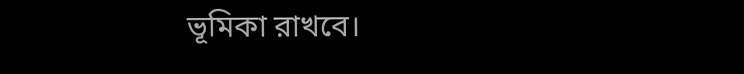ভূমিকা রাখবে।